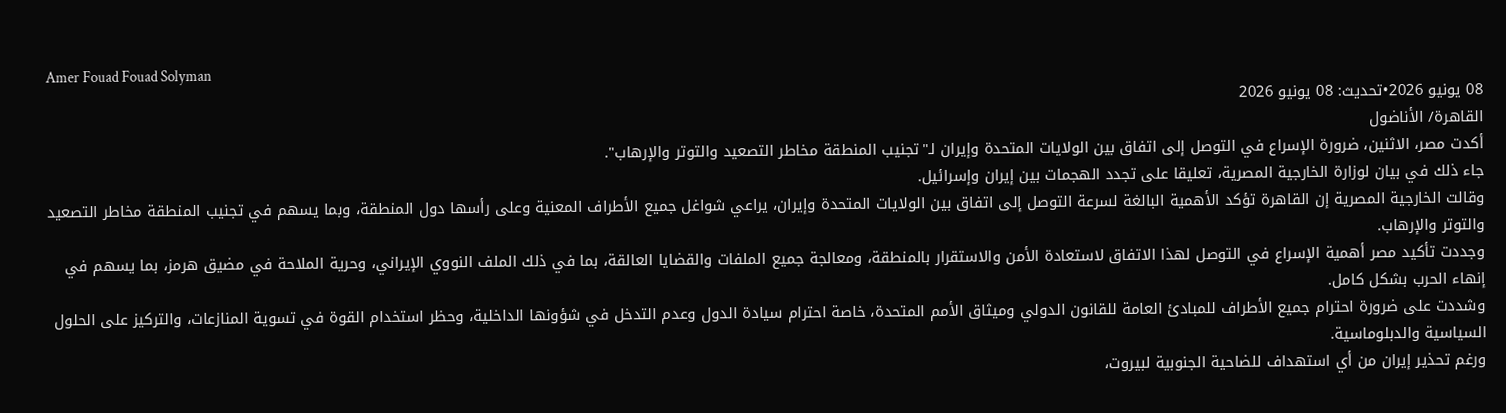Amer Fouad Fouad Solyman
08 يونيو 2026•تحديث: 08 يونيو 2026
القاهرة/ الأناضول
أكدت مصر، الاثنين، ضرورة الإسراع في التوصل إلى اتفاق بين الولايات المتحدة وإيران لـ"تجنيب المنطقة مخاطر التصعيد والتوتر والإرهاب".
جاء ذلك في بيان لوزارة الخارجية المصرية، تعليقا على تجدد الهجمات بين إيران وإسرائيل.
وقالت الخارجية المصرية إن القاهرة تؤكد الأهمية البالغة لسرعة التوصل إلى اتفاق بين الولايات المتحدة وإيران، يراعي شواغل جميع الأطراف المعنية وعلى رأسها دول المنطقة، وبما يسهم في تجنيب المنطقة مخاطر التصعيد والتوتر والإرهاب.
وجددت تأكيد مصر أهمية الإسراع في التوصل لهذا الاتفاق لاستعادة الأمن والاستقرار بالمنطقة، ومعالجة جميع الملفات والقضايا العالقة، بما في ذلك الملف النووي الإيراني، وحرية الملاحة في مضيق هرمز، بما يسهم في إنهاء الحرب بشكل كامل.
وشددت على ضرورة احترام جميع الأطراف للمبادئ العامة للقانون الدولي وميثاق الأمم المتحدة، خاصة احترام سيادة الدول وعدم التدخل في شؤونها الداخلية، وحظر استخدام القوة في تسوية المنازعات، والتركيز على الحلول السياسية والدبلوماسية.
ورغم تحذير إيران من أي استهداف للضاحية الجنوبية لبيروت،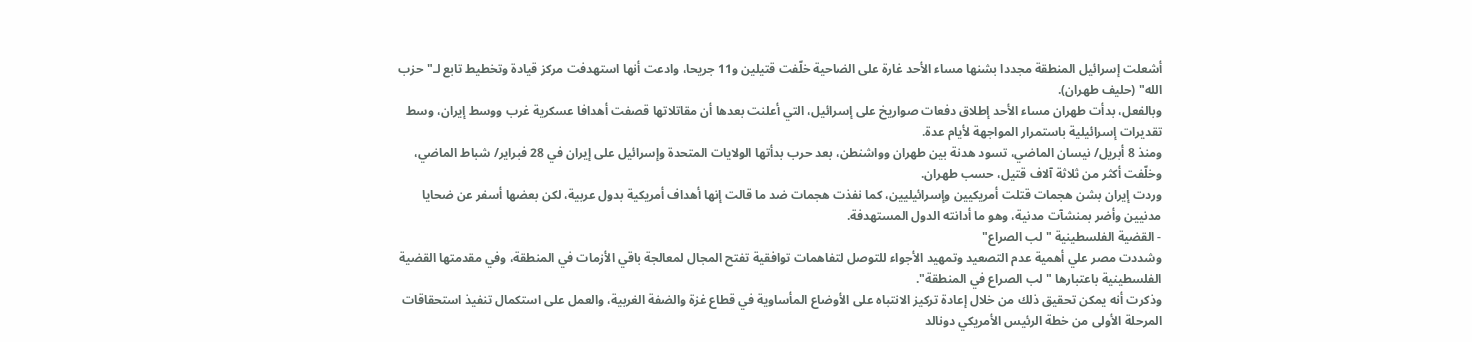أشعلت إسرائيل المنطقة مجددا بشنها مساء الأحد غارة على الضاحية خلّفت قتيلين و11 جريحا، وادعت أنها استهدفت مركز قيادة وتخطيط تابع لـ"حزب الله" (حليف طهران).
وبالفعل، بدأت طهران مساء الأحد إطلاق دفعات صواريخ على إسرائيل، التي أعلنت بعدها أن مقاتلاتها قصفت أهدافا عسكرية غرب ووسط إيران، وسط تقديرات إسرائيلية باستمرار المواجهة لأيام عدة.
ومنذ 8 أبريل/ نيسان الماضي، تسود هدنة بين طهران وواشنطن، بعد حرب بدأتها الولايات المتحدة وإسرائيل على إيران في 28 فبراير/ شباط الماضي، وخلّفت أكثر من ثلاثة آلاف قتيل، حسب طهران.
وردت إيران بشن هجمات قتلت أمريكيين وإسرائيليين، كما نفذت هجمات ضد ما قالت إنها أهداف أمريكية بدول عربية، لكن بعضها أسفر عن ضحايا مدنيين وأضر بمنشآت مدنية، وهو ما أدانته الدول المستهدفة.
- القضية الفلسطينية "لب الصراع"
وشددت مصر علي أهمية عدم التصعيد وتمهيد الأجواء للتوصل لتفاهمات توافقية تفتح المجال لمعالجة باقي الأزمات في المنطقة، وفي مقدمتها القضية الفلسطينية باعتبارها "لب الصراع في المنطقة".
وذكرت أنه يمكن تحقيق ذلك من خلال إعادة تركيز الانتباه على الأوضاع المأساوية في قطاع غزة والضفة الغربية، والعمل على استكمال تنفيذ استحقاقات المرحلة الأولى من خطة الرئيس الأمريكي دونالد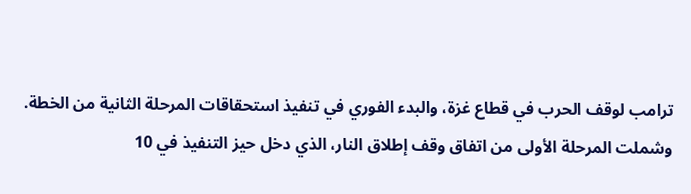ترامب لوقف الحرب في قطاع غزة، والبدء الفوري في تنفيذ استحقاقات المرحلة الثانية من الخطة.
وشملت المرحلة الأولى من اتفاق وقف إطلاق النار، الذي دخل حيز التنفيذ في 10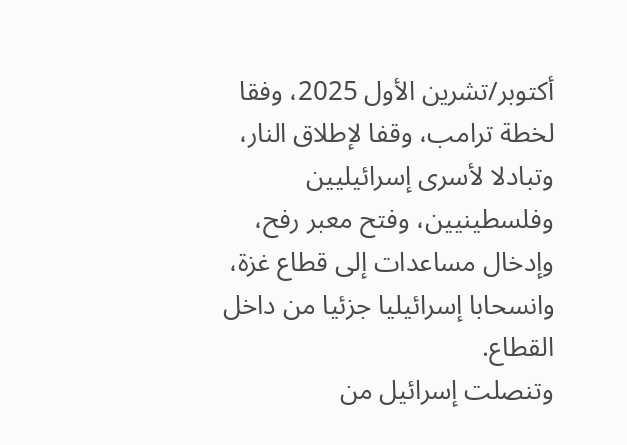أكتوبر/تشرين الأول 2025، وفقا لخطة ترامب، وقفا لإطلاق النار، وتبادلا لأسرى إسرائيليين وفلسطينيين، وفتح معبر رفح، وإدخال مساعدات إلى قطاع غزة، وانسحابا إسرائيليا جزئيا من داخل القطاع.
وتنصلت إسرائيل من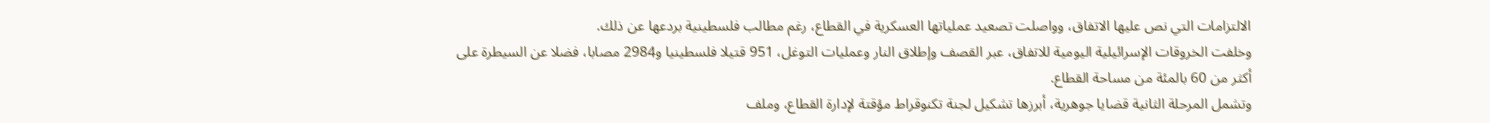الالتزامات التي نص عليها الاتفاق، وواصلت تصعيد عملياتها العسكرية في القطاع، رغم مطالب فلسطينية بردعها عن ذلك.
وخلفت الخروقات الإسرائيلية اليومية للاتفاق، عبر القصف وإطلاق النار وعمليات التوغل، 951 قتيلا فلسطينيا و2984 مصابا، فضلا عن السيطرة على أكثر من 60 بالمئة من مساحة القطاع.
وتشمل المرحلة الثانية قضايا جوهرية، أبرزها تشكيل لجنة تكنوقراط مؤقتة لإدارة القطاع، وملف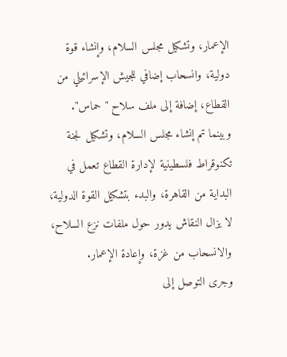الإعمار، وتشكيل مجلس السلام، وإنشاء قوة دولية، وانسحاب إضافي للجيش الإسرائيلي من القطاع، إضافة إلى ملف سلاح "حماس".
وبينما تم إنشاء مجلس السلام، وتشكيل لجنة تكنوقراط فلسطينية لإدارة القطاع تعمل في البداية من القاهرة، والبدء بتشكيل القوة الدولية، لا يزال النقاش يدور حول ملفات نزع السلاح، والانسحاب من غزة، وإعادة الإعمار.
وجرى التوصل إلى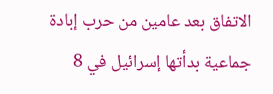الاتفاق بعد عامين من حرب إبادة جماعية بدأتها إسرائيل في 8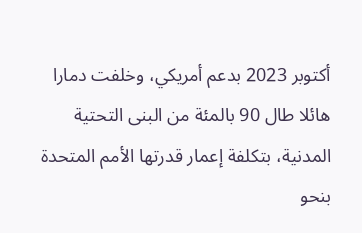أكتوبر 2023 بدعم أمريكي، وخلفت دمارا هائلا طال 90 بالمئة من البنى التحتية المدنية، بتكلفة إعمار قدرتها الأمم المتحدة بنحو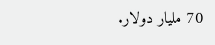70 مليار دولار.